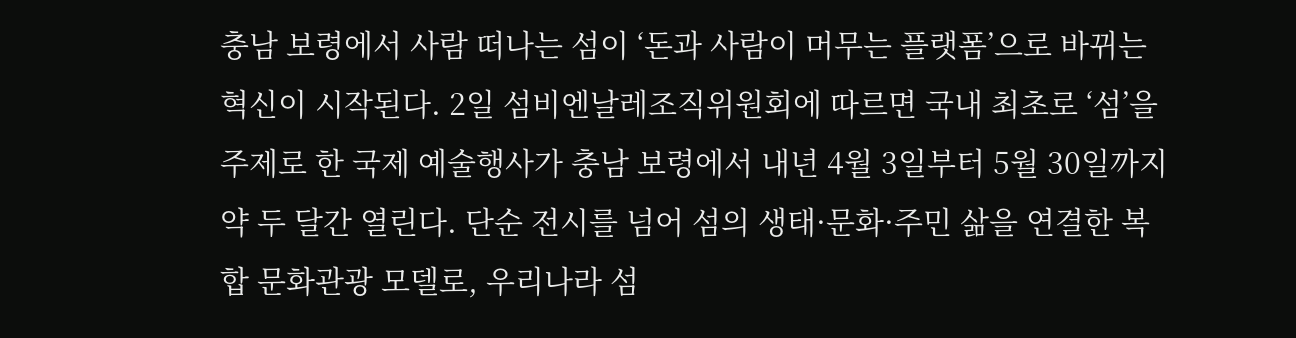충남 보령에서 사람 떠나는 섬이 ‘돈과 사람이 머무는 플랫폼’으로 바뀌는 혁신이 시작된다. 2일 섬비엔날레조직위원회에 따르면 국내 최초로 ‘섬’을 주제로 한 국제 예술행사가 충남 보령에서 내년 4월 3일부터 5월 30일까지 약 두 달간 열린다. 단순 전시를 넘어 섬의 생태·문화·주민 삶을 연결한 복합 문화관광 모델로, 우리나라 섬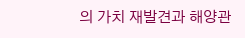의 가치 재발견과 해양관